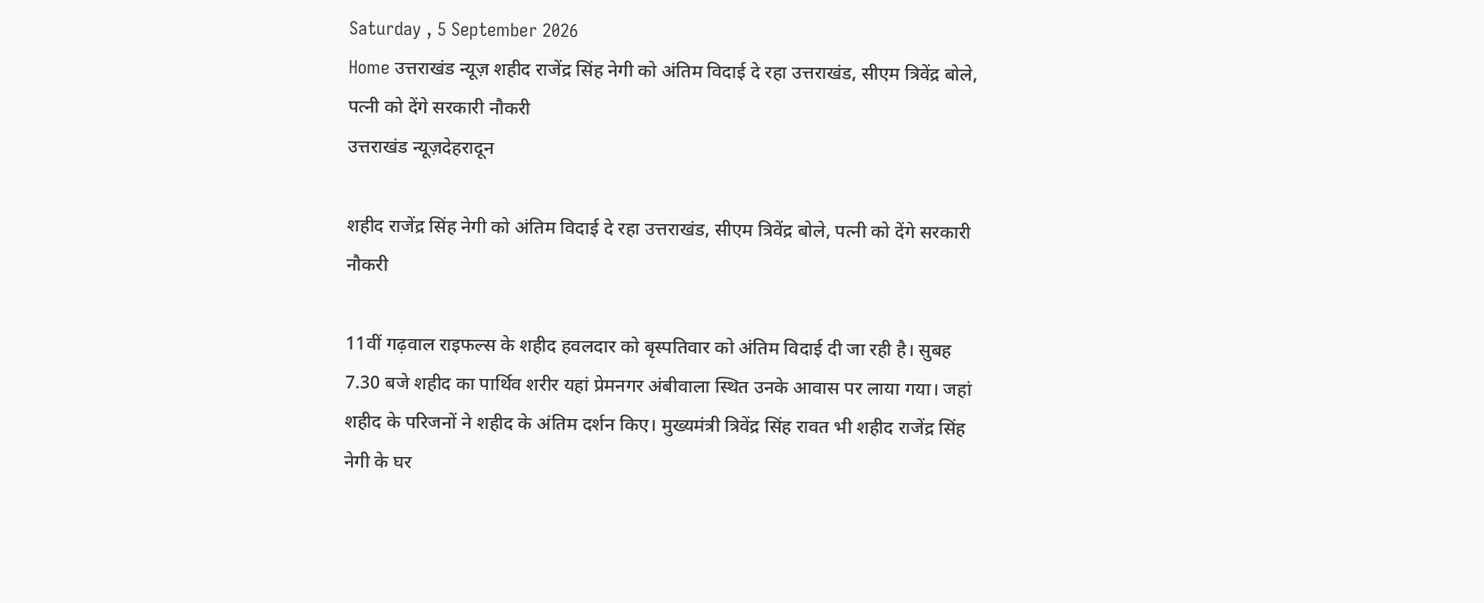Saturday , 5 September 2026
Home उत्तराखंड न्यूज़ शहीद राजेंद्र सिंह नेगी को अंतिम विदाई दे रहा उत्तराखंड, सीएम त्रिवेंद्र बोले, पत्नी को देंगे सरकारी नौकरी
उत्तराखंड न्यूज़देहरादून

शहीद राजेंद्र सिंह नेगी को अंतिम विदाई दे रहा उत्तराखंड, सीएम त्रिवेंद्र बोले, पत्नी को देंगे सरकारी नौकरी

11वीं गढ़वाल राइफल्स के शहीद हवलदार को बृस्पतिवार को अंतिम विदाई दी जा रही है। सुबह 7.30 बजे शहीद का पार्थिव शरीर यहां प्रेमनगर अंबीवाला स्थित उनके आवास पर लाया गया। जहां शहीद के परिजनों ने शहीद के अंतिम दर्शन किए। मुख्यमंत्री त्रिवेंद्र सिंह रावत भी शहीद राजेंद्र सिंह नेगी के घर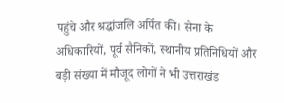पहुंचे और श्रद्धांजलि अर्पित की। सेना के अधिकारियों, पूर्व सैनिकों, स्थानीय प्रतिनिधियों और बड़ी संख्या में मौजूद लोगों ने भी उत्तराखंड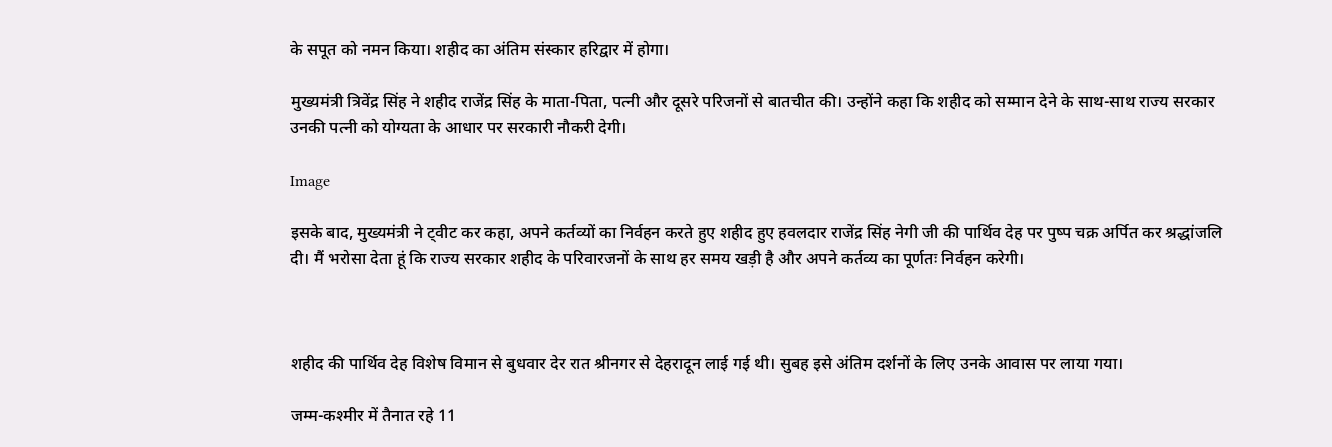के सपूत को नमन किया। शहीद का अंतिम संस्कार हरिद्वार में होगा।

मुख्यमंत्री त्रिवेंद्र सिंह ने शहीद राजेंद्र सिंह के माता-पिता, पत्नी और दूसरे परिजनों से बातचीत की। उन्होंने कहा कि शहीद को सम्मान देने के साथ-साथ राज्य सरकार उनकी पत्नी को योग्यता के आधार पर सरकारी नौकरी देगी।

Image

इसके बाद, मुख्यमंत्री ने ट्वीट कर कहा, अपने कर्तव्यों का निर्वहन करते हुए शहीद हुए हवलदार राजेंद्र सिंह नेगी जी की पार्थिव देह पर पुष्प चक्र अर्पित कर श्रद्धांजलि दी। मैं भरोसा देता हूं कि राज्य सरकार शहीद के परिवारजनों के साथ हर समय खड़ी है और अपने कर्तव्य का पूर्णतः निर्वहन करेगी।



शहीद की पार्थिव देह विशेष विमान से बुधवार देर रात श्रीनगर से देहरादून लाई गई थी। सुबह इसे अंतिम दर्शनों के लिए उनके आवास पर लाया गया।

जम्म-कश्मीर में तैनात रहे 11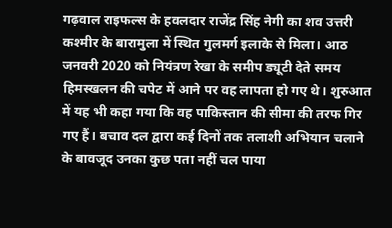गढ़वाल राइफल्स के हवलदार राजेंद्र सिंह नेगी का शव उत्तरी कश्मीर के बारामुला में स्थित गुलमर्ग इलाके से मिला। आठ जनवरी 2020 को नियंत्रण रेखा के समीप ड्यूटी देते समय हिमस्खलन की चपेट में आने पर वह लापता हो गए थे। शुरुआत में यह भी कहा गया कि वह पाकिस्तान की सीमा की तरफ गिर गए हैं। बचाव दल द्वारा कई दिनों तक तलाशी अभियान चलाने के बावजूद उनका कुछ पता नहीं चल पाया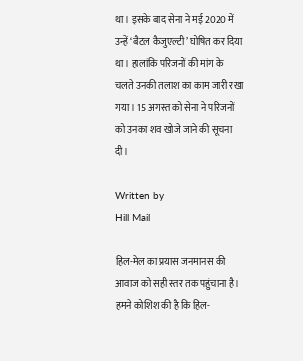था। इसके बाद सेना ने मई 2020 में उन्हें ‘बैटल कैजुएल्टी’ घोषित कर दिया था। हालांकि परिजनों की मांग के चलते उनकी तलाश का काम जारी रखा गया। 15 अगस्त को सेना ने परिजनों को उनका शव खोजे जाने की सूचना दी।

Written by
Hill Mail

हिल-मेल का प्रयास जनमानस की आवाज को सही स्तर तक पहुंचाना है। हमने कोशिश की है कि हिल-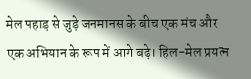मेल पहाड़ से जुड़े जनमानस के बीच एक मंच और एक अभियान के रूप में आगे बढ़े। हिल-मेल प्रयत्न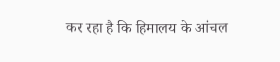कर रहा है कि हिमालय के आंचल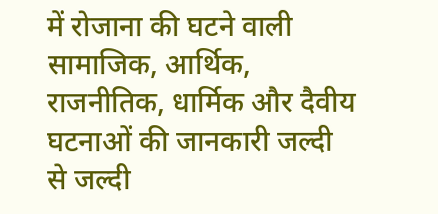में रोजाना की घटने वाली सामाजिक, आर्थिक, राजनीतिक, धार्मिक और दैवीय घटनाओं की जानकारी जल्दी से जल्दी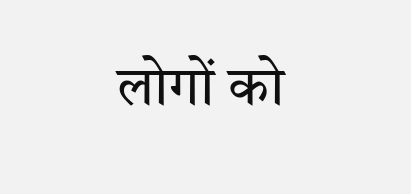लोगों को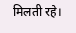मिलती रहे।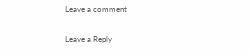Leave a comment

Leave a Reply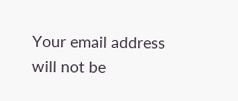Your email address will not be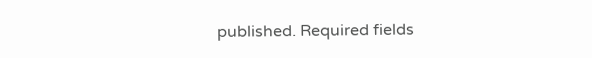published. Required fields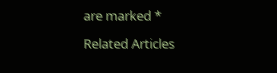are marked *

Related Articles